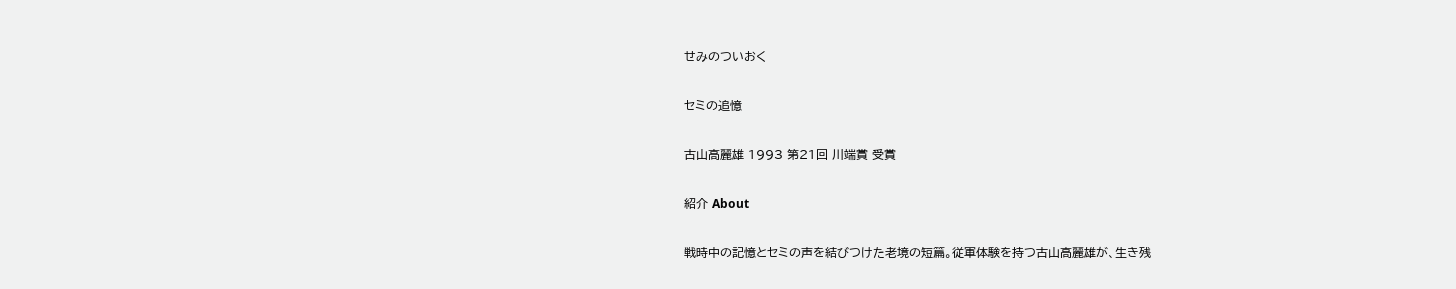せみのついおく

セミの追憶

古山高麗雄 1993 第21回 川端賞 受賞

紹介 About

戦時中の記憶とセミの声を結びつけた老境の短篇。従軍体験を持つ古山高麗雄が、生き残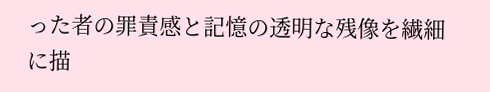った者の罪責感と記憶の透明な残像を繊細に描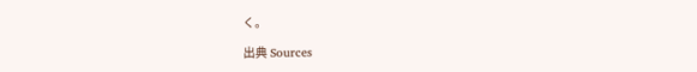く。

出典 Sources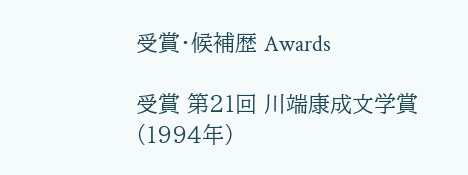受賞・候補歴 Awards

受賞 第21回 川端康成文学賞 (1994年)